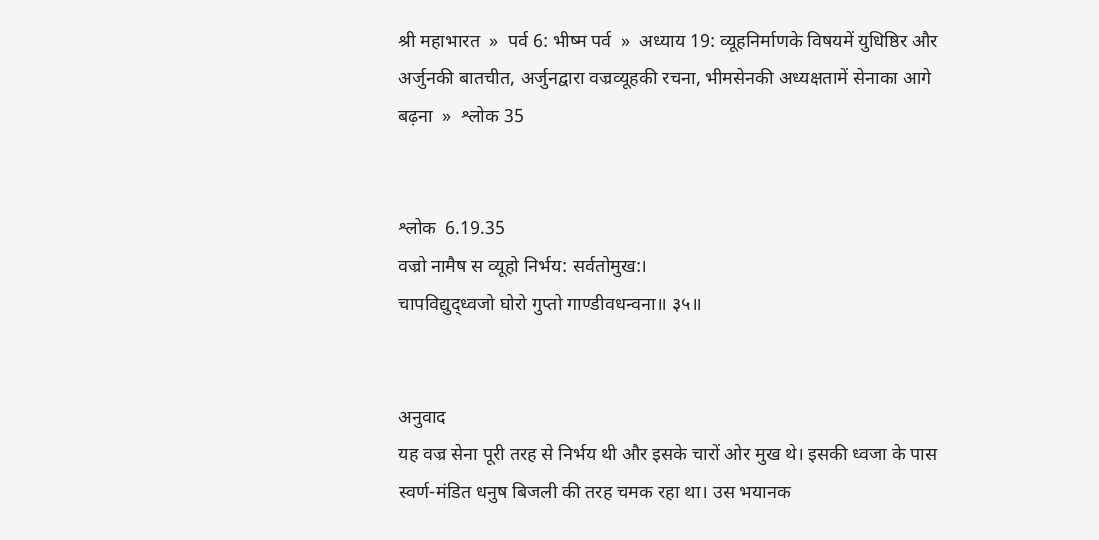श्री महाभारत  »  पर्व 6: भीष्म पर्व  »  अध्याय 19: व्यूहनिर्माणके विषयमें युधिष्ठिर और अर्जुनकी बातचीत, अर्जुनद्वारा वज्रव्यूहकी रचना, भीमसेनकी अध्यक्षतामें सेनाका आगे बढ़ना  »  श्लोक 35


श्लोक  6.19.35
वज्रो नामैष स व्यूहो निर्भय: सर्वतोमुख:।
चापविद्युद्‍ध्वजो घोरो गुप्तो गाण्डीवधन्वना॥ ३५॥


अनुवाद
यह वज्र सेना पूरी तरह से निर्भय थी और इसके चारों ओर मुख थे। इसकी ध्वजा के पास स्वर्ण-मंडित धनुष बिजली की तरह चमक रहा था। उस भयानक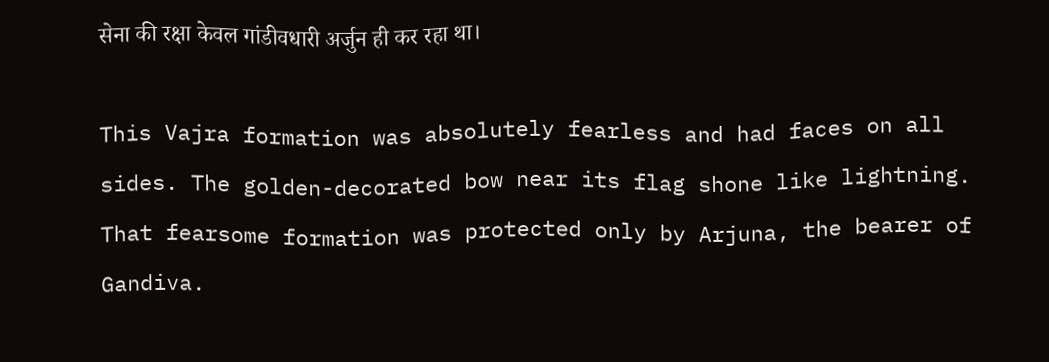सेना की रक्षा केवल गांडीवधारी अर्जुन ही कर रहा था।

This Vajra formation was absolutely fearless and had faces on all sides. The golden-decorated bow near its flag shone like lightning. That fearsome formation was protected only by Arjuna, the bearer of Gandiva.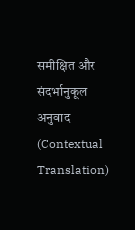समीक्षित और संदर्भानुकूल अनुवाद (Contextual Translation)